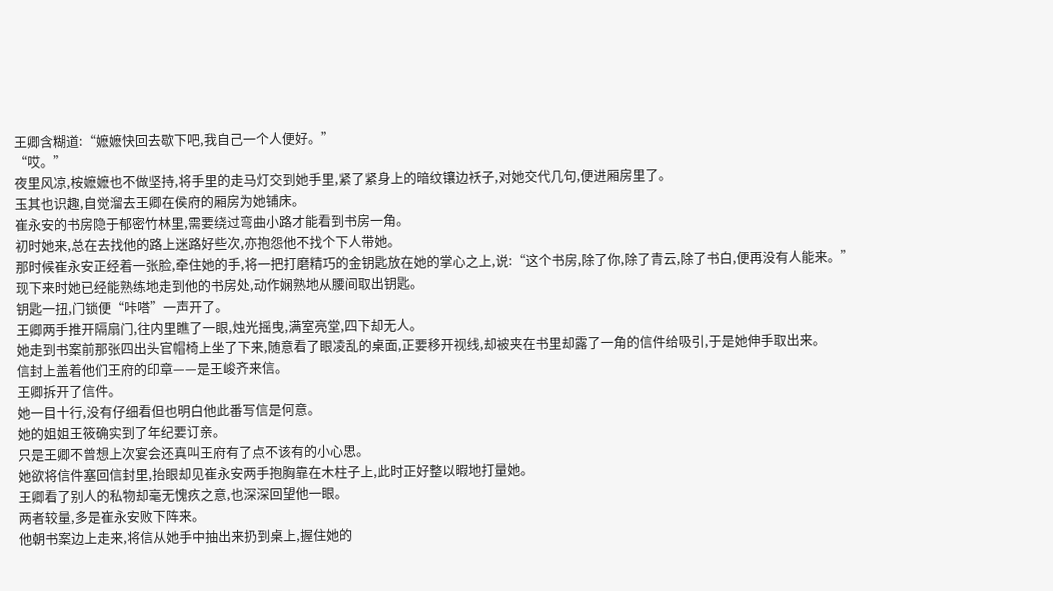王卿含糊道:“嬷嬷快回去歇下吧,我自己一个人便好。”
“哎。”
夜里风凉,桉嬷嬷也不做坚持,将手里的走马灯交到她手里,紧了紧身上的暗纹镶边袄子,对她交代几句,便进厢房里了。
玉其也识趣,自觉溜去王卿在侯府的厢房为她铺床。
崔永安的书房隐于郁密竹林里,需要绕过弯曲小路才能看到书房一角。
初时她来,总在去找他的路上迷路好些次,亦抱怨他不找个下人带她。
那时候崔永安正经着一张脸,牵住她的手,将一把打磨精巧的金钥匙放在她的掌心之上,说:“这个书房,除了你,除了青云,除了书白,便再没有人能来。”
现下来时她已经能熟练地走到他的书房处,动作娴熟地从腰间取出钥匙。
钥匙一扭,门锁便“咔嗒”一声开了。
王卿两手推开隔扇门,往内里瞧了一眼,烛光摇曳,满室亮堂,四下却无人。
她走到书案前那张四出头官帽椅上坐了下来,随意看了眼凌乱的桌面,正要移开视线,却被夹在书里却露了一角的信件给吸引,于是她伸手取出来。
信封上盖着他们王府的印章——是王峻齐来信。
王卿拆开了信件。
她一目十行,没有仔细看但也明白他此番写信是何意。
她的姐姐王筱确实到了年纪要订亲。
只是王卿不曾想上次宴会还真叫王府有了点不该有的小心思。
她欲将信件塞回信封里,抬眼却见崔永安两手抱胸靠在木柱子上,此时正好整以暇地打量她。
王卿看了别人的私物却毫无愧疚之意,也深深回望他一眼。
两者较量,多是崔永安败下阵来。
他朝书案边上走来,将信从她手中抽出来扔到桌上,握住她的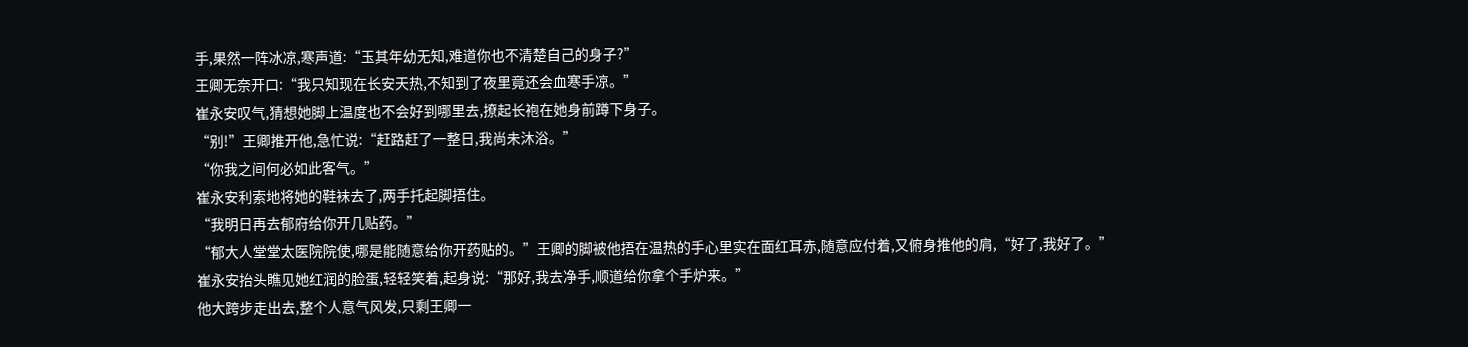手,果然一阵冰凉,寒声道:“玉其年幼无知,难道你也不清楚自己的身子?”
王卿无奈开口:“我只知现在长安天热,不知到了夜里竟还会血寒手凉。”
崔永安叹气,猜想她脚上温度也不会好到哪里去,撩起长袍在她身前蹲下身子。
“别!”王卿推开他,急忙说:“赶路赶了一整日,我尚未沐浴。”
“你我之间何必如此客气。”
崔永安利索地将她的鞋袜去了,两手托起脚捂住。
“我明日再去郁府给你开几贴药。”
“郁大人堂堂太医院院使,哪是能随意给你开药贴的。”王卿的脚被他捂在温热的手心里实在面红耳赤,随意应付着,又俯身推他的肩,“好了,我好了。”
崔永安抬头瞧见她红润的脸蛋,轻轻笑着,起身说:“那好,我去净手,顺道给你拿个手炉来。”
他大跨步走出去,整个人意气风发,只剩王卿一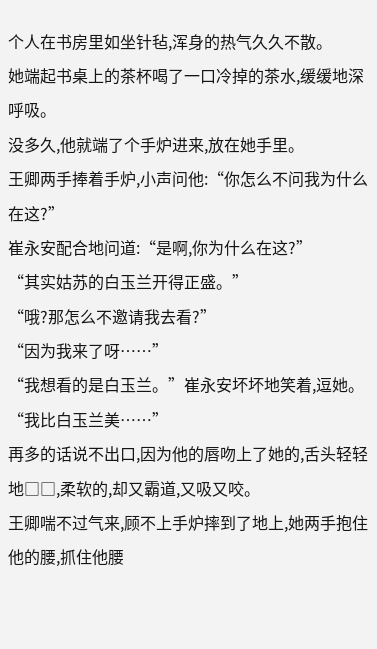个人在书房里如坐针毡,浑身的热气久久不散。
她端起书桌上的茶杯喝了一口冷掉的茶水,缓缓地深呼吸。
没多久,他就端了个手炉进来,放在她手里。
王卿两手捧着手炉,小声问他:“你怎么不问我为什么在这?”
崔永安配合地问道:“是啊,你为什么在这?”
“其实姑苏的白玉兰开得正盛。”
“哦?那怎么不邀请我去看?”
“因为我来了呀……”
“我想看的是白玉兰。”崔永安坏坏地笑着,逗她。
“我比白玉兰美……”
再多的话说不出口,因为他的唇吻上了她的,舌头轻轻地□□,柔软的,却又霸道,又吸又咬。
王卿喘不过气来,顾不上手炉摔到了地上,她两手抱住他的腰,抓住他腰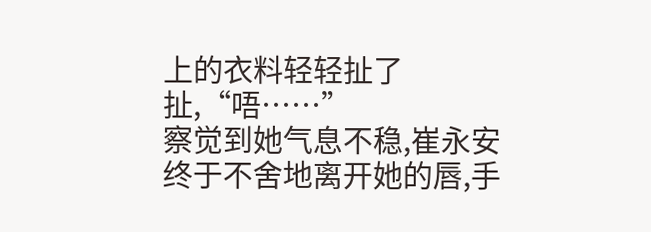上的衣料轻轻扯了扯,“唔……”
察觉到她气息不稳,崔永安终于不舍地离开她的唇,手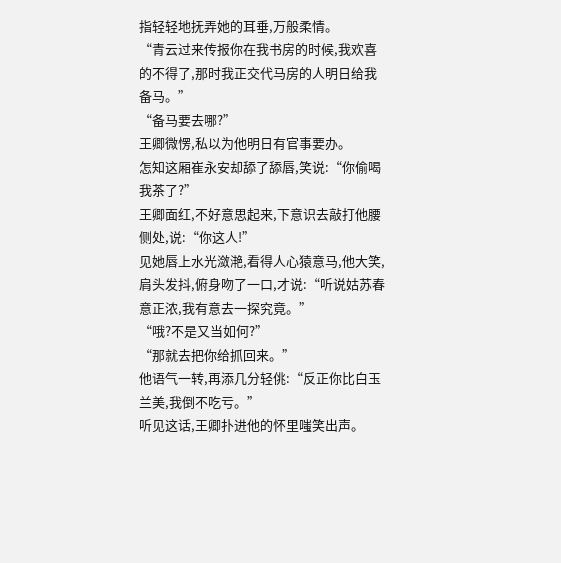指轻轻地抚弄她的耳垂,万般柔情。
“青云过来传报你在我书房的时候,我欢喜的不得了,那时我正交代马房的人明日给我备马。”
“备马要去哪?”
王卿微愣,私以为他明日有官事要办。
怎知这厢崔永安却舔了舔唇,笑说:“你偷喝我茶了?”
王卿面红,不好意思起来,下意识去敲打他腰侧处,说:“你这人!”
见她唇上水光潋滟,看得人心猿意马,他大笑,肩头发抖,俯身吻了一口,才说:“听说姑苏春意正浓,我有意去一探究竟。”
“哦?不是又当如何?”
“那就去把你给抓回来。”
他语气一转,再添几分轻佻:“反正你比白玉兰美,我倒不吃亏。”
听见这话,王卿扑进他的怀里嗤笑出声。